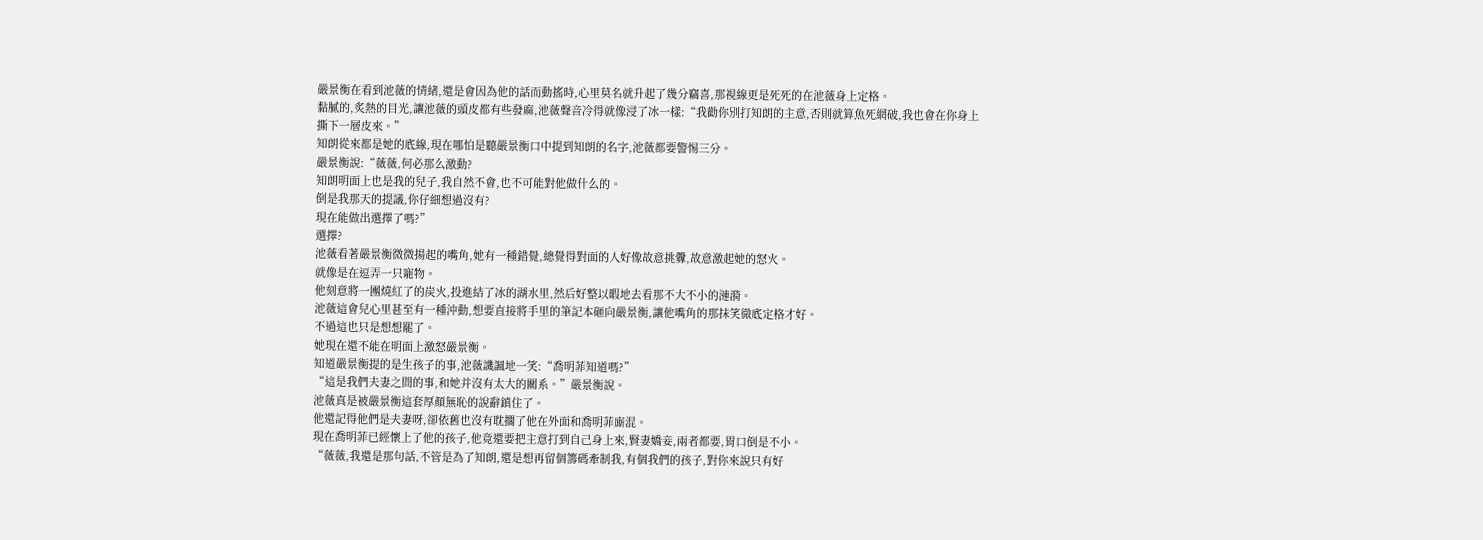嚴景衡在看到池薇的情緒,還是會因為他的話而動搖時,心里莫名就升起了幾分竊喜,那視線更是死死的在池薇身上定格。
黏膩的,炙熱的目光,讓池薇的頭皮都有些發麻,池薇聲音冷得就像浸了冰一樣:“我勸你別打知朗的主意,否則就算魚死網破,我也會在你身上撕下一層皮來。”
知朗從來都是她的底線,現在哪怕是聽嚴景衡口中提到知朗的名字,池薇都要警惕三分。
嚴景衡說:“薇薇,何必那么激動?
知朗明面上也是我的兒子,我自然不會,也不可能對他做什么的。
倒是我那天的提議,你仔細想過沒有?
現在能做出選擇了嗎?”
選擇?
池薇看著嚴景衡微微揚起的嘴角,她有一種錯覺,總覺得對面的人好像故意挑釁,故意激起她的怒火。
就像是在逗弄一只寵物。
他刻意將一團燒紅了的炭火,投進結了冰的湖水里,然后好整以暇地去看那不大不小的漣漪。
池薇這會兒心里甚至有一種沖動,想要直接將手里的筆記本砸向嚴景衡,讓他嘴角的那抹笑徹底定格才好。
不過這也只是想想罷了。
她現在還不能在明面上激怒嚴景衡。
知道嚴景衡提的是生孩子的事,池薇譏諷地一笑:“喬明菲知道嗎?”
“這是我們夫妻之間的事,和她并沒有太大的關系。”嚴景衡說。
池薇真是被嚴景衡這套厚顏無恥的說辭鎮住了。
他還記得他們是夫妻呀,卻依舊也沒有耽擱了他在外面和喬明菲廝混。
現在喬明菲已經懷上了他的孩子,他竟還要把主意打到自己身上來,賢妻嬌妾,兩者都要,胃口倒是不小。
“薇薇,我還是那句話,不管是為了知朗,還是想再留個籌碼牽制我,有個我們的孩子,對你來說只有好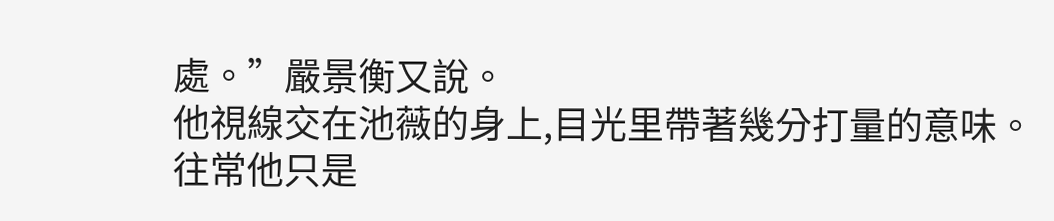處。”嚴景衡又說。
他視線交在池薇的身上,目光里帶著幾分打量的意味。
往常他只是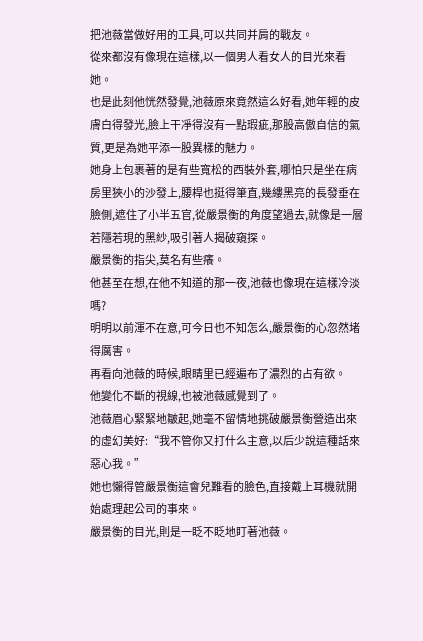把池薇當做好用的工具,可以共同并肩的戰友。
從來都沒有像現在這樣,以一個男人看女人的目光來看她。
也是此刻他恍然發覺,池薇原來竟然這么好看,她年輕的皮膚白得發光,臉上干凈得沒有一點瑕疵,那股高傲自信的氣質,更是為她平添一股異樣的魅力。
她身上包裹著的是有些寬松的西裝外套,哪怕只是坐在病房里狹小的沙發上,腰桿也挺得筆直,幾縷黑亮的長發垂在臉側,遮住了小半五官,從嚴景衡的角度望過去,就像是一層若隱若現的黑紗,吸引著人揭破窺探。
嚴景衡的指尖,莫名有些癢。
他甚至在想,在他不知道的那一夜,池薇也像現在這樣冷淡嗎?
明明以前渾不在意,可今日也不知怎么,嚴景衡的心忽然堵得厲害。
再看向池薇的時候,眼睛里已經遍布了濃烈的占有欲。
他變化不斷的視線,也被池薇感覺到了。
池薇眉心緊緊地皺起,她毫不留情地挑破嚴景衡營造出來的虛幻美好:“我不管你又打什么主意,以后少說這種話來惡心我。”
她也懶得管嚴景衡這會兒難看的臉色,直接戴上耳機就開始處理起公司的事來。
嚴景衡的目光,則是一眨不眨地盯著池薇。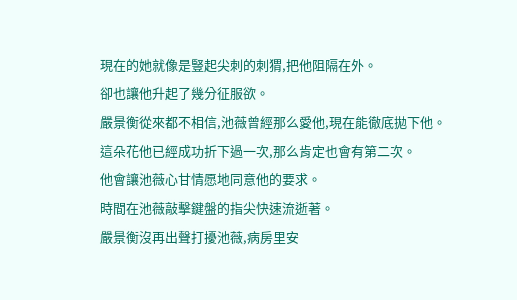現在的她就像是豎起尖刺的刺猬,把他阻隔在外。
卻也讓他升起了幾分征服欲。
嚴景衡從來都不相信,池薇曾經那么愛他,現在能徹底拋下他。
這朵花他已經成功折下過一次,那么肯定也會有第二次。
他會讓池薇心甘情愿地同意他的要求。
時間在池薇敲擊鍵盤的指尖快速流逝著。
嚴景衡沒再出聲打擾池薇,病房里安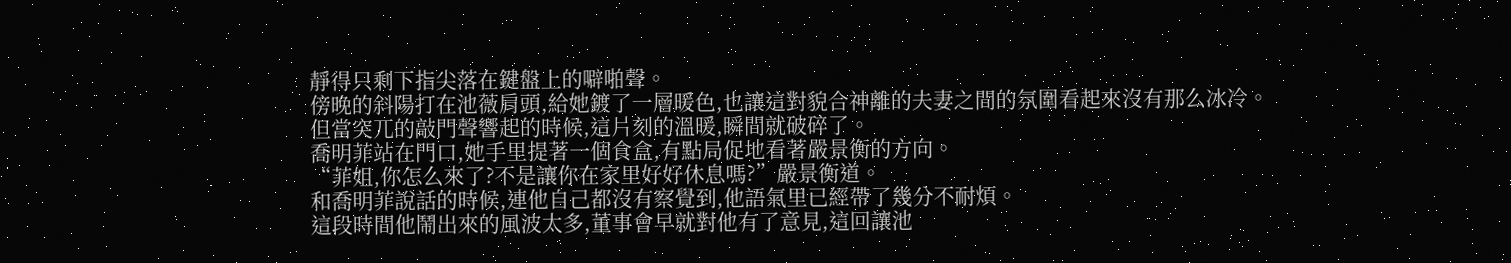靜得只剩下指尖落在鍵盤上的噼啪聲。
傍晚的斜陽打在池薇肩頭,給她鍍了一層暖色,也讓這對貌合神離的夫妻之間的氛圍看起來沒有那么冰冷。
但當突兀的敲門聲響起的時候,這片刻的溫暖,瞬間就破碎了。
喬明菲站在門口,她手里提著一個食盒,有點局促地看著嚴景衡的方向。
“菲姐,你怎么來了?不是讓你在家里好好休息嗎?”嚴景衡道。
和喬明菲說話的時候,連他自己都沒有察覺到,他語氣里已經帶了幾分不耐煩。
這段時間他鬧出來的風波太多,董事會早就對他有了意見,這回讓池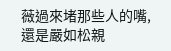薇過來堵那些人的嘴,還是嚴如松親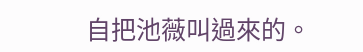自把池薇叫過來的。